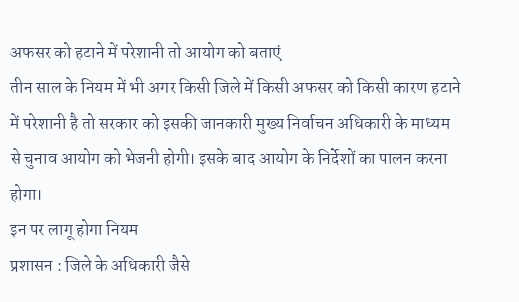अफसर को हटाने में परेशानी तो आयोग को बताएं
तीन साल के नियम में भी अगर किसी जिले में किसी अफसर को किसी कारण हटाने में परेशानी है तो सरकार को इसकी जानकारी मुख्य निर्वाचन अधिकारी के माध्यम से चुनाव आयोग को भेजनी होगी। इसके बाद आयोग के निर्देशों का पालन करना होगा।
इन पर लागू होगा नियम
प्रशासन : जिले के अधिकारी जैसे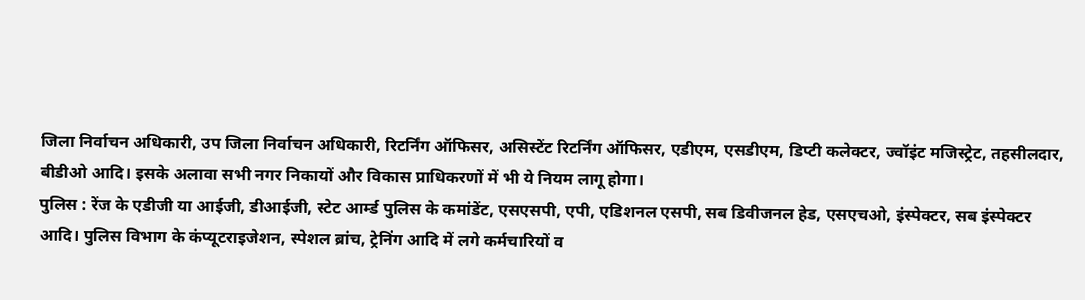जिला निर्वाचन अधिकारी, उप जिला निर्वाचन अधिकारी, रिटर्निंग ऑफिसर, असिस्टेंट रिटर्निंग ऑफिसर, एडीएम, एसडीएम, डिप्टी कलेक्टर, ज्वॉइंट मजिस्ट्रेट, तहसीलदार, बीडीओ आदि। इसके अलावा सभी नगर निकायों और विकास प्राधिकरणों में भी ये नियम लागू होगा।
पुलिस : रेंज के एडीजी या आईजी, डीआईजी, स्टेट आर्म्ड पुलिस के कमांडेंट, एसएसपी, एपी, एडिशनल एसपी, सब डिवीजनल हेड, एसएचओ, इंस्पेक्टर, सब इंस्पेक्टर आदि। पुलिस विभाग के कंप्यूटराइजेशन, स्पेशल ब्रांच, ट्रेनिंग आदि में लगे कर्मचारियों व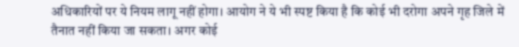अधिकारियों पर ये नियम लागू नहीं होगा। आयोग ने ये भी स्पष्ट किया है कि कोई भी दरोगा अपने गृह जिले में तैनात नहीं किया जा सकता। अगर कोई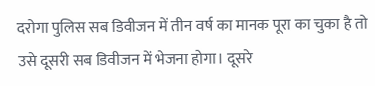दरोगा पुलिस सब डिवीजन में तीन वर्ष का मानक पूरा का चुका है तो उसे दूसरी सब डिवीजन में भेजना होगा। दूसरे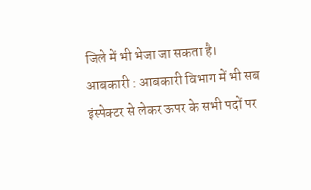जिले में भी भेजा जा सकता है।
आबकारी : आबकारी विभाग में भी सब इंस्पेक्टर से लेकर ऊपर के सभी पदों पर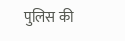पुलिस की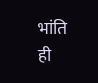भांति ही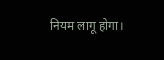नियम लागू होगा।